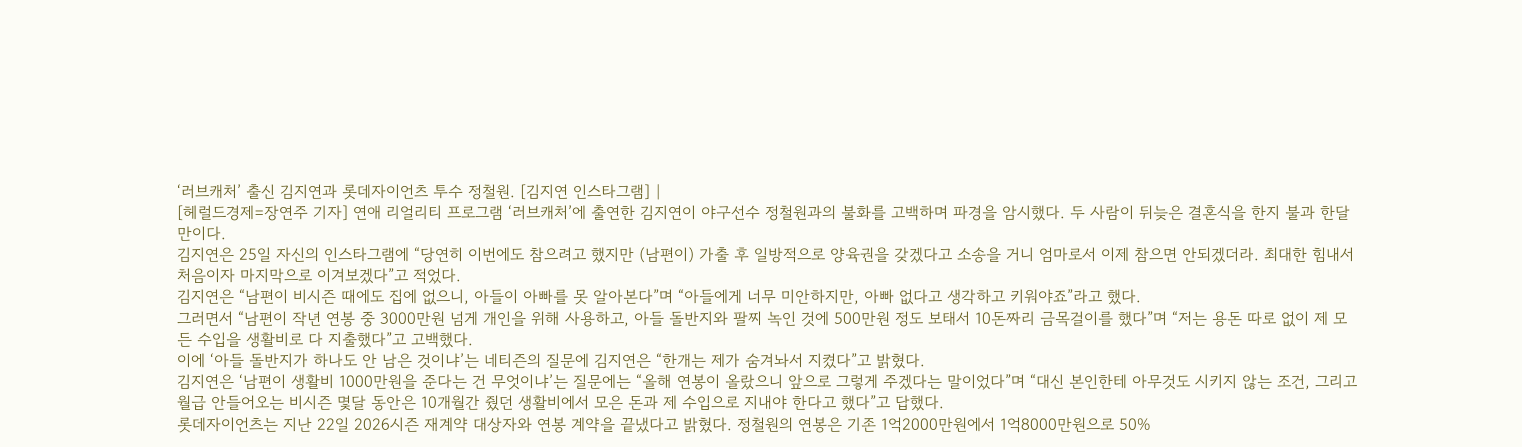‘러브캐처’ 출신 김지연과 롯데자이언츠 투수 정철원. [김지연 인스타그램] |
[헤럴드경제=장연주 기자] 연애 리얼리티 프로그램 ‘러브캐처’에 출연한 김지연이 야구선수 정철원과의 불화를 고백하며 파경을 암시했다. 두 사람이 뒤늦은 결혼식을 한지 불과 한달 만이다.
김지연은 25일 자신의 인스타그램에 “당연히 이번에도 참으려고 했지만 (남편이) 가출 후 일방적으로 양육권을 갖겠다고 소송을 거니 엄마로서 이제 참으면 안되겠더라. 최대한 힘내서 처음이자 마지막으로 이겨보겠다”고 적었다.
김지연은 “남편이 비시즌 때에도 집에 없으니, 아들이 아빠를 못 알아본다”며 “아들에게 너무 미안하지만, 아빠 없다고 생각하고 키워야죠”라고 했다.
그러면서 “남편이 작년 연봉 중 3000만원 넘게 개인을 위해 사용하고, 아들 돌반지와 팔찌 녹인 것에 500만원 정도 보태서 10돈짜리 금목걸이를 했다”며 “저는 용돈 따로 없이 제 모든 수입을 생활비로 다 지출했다”고 고백했다.
이에 ‘아들 돌반지가 하나도 안 남은 것이냐’는 네티즌의 질문에 김지연은 “한개는 제가 숨겨놔서 지켰다”고 밝혔다.
김지연은 ‘남편이 생활비 1000만원을 준다는 건 무엇이냐’는 질문에는 “올해 연봉이 올랐으니 앞으로 그렇게 주겠다는 말이었다”며 “대신 본인한테 아무것도 시키지 않는 조건, 그리고 월급 안들어오는 비시즌 몇달 동안은 10개월간 줬던 생활비에서 모은 돈과 제 수입으로 지내야 한다고 했다”고 답했다.
롯데자이언츠는 지난 22일 2026시즌 재계약 대상자와 연봉 계약을 끝냈다고 밝혔다. 정철원의 연봉은 기존 1억2000만원에서 1억8000만원으로 50%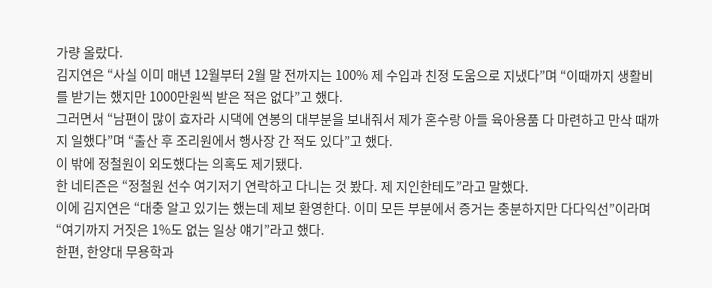가량 올랐다.
김지연은 “사실 이미 매년 12월부터 2월 말 전까지는 100% 제 수입과 친정 도움으로 지냈다”며 “이때까지 생활비를 받기는 했지만 1000만원씩 받은 적은 없다”고 했다.
그러면서 “남편이 많이 효자라 시댁에 연봉의 대부분을 보내줘서 제가 혼수랑 아들 육아용품 다 마련하고 만삭 때까지 일했다”며 “출산 후 조리원에서 행사장 간 적도 있다”고 했다.
이 밖에 정철원이 외도했다는 의혹도 제기됐다.
한 네티즌은 “정철원 선수 여기저기 연락하고 다니는 것 봤다. 제 지인한테도”라고 말했다.
이에 김지연은 “대충 알고 있기는 했는데 제보 환영한다. 이미 모든 부분에서 증거는 충분하지만 다다익선”이라며 “여기까지 거짓은 1%도 없는 일상 얘기”라고 했다.
한편, 한양대 무용학과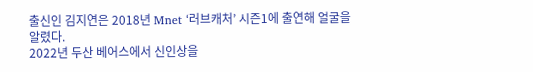출신인 김지연은 2018년 Mnet ‘러브캐처’ 시즌1에 출연해 얼굴을 알렸다.
2022년 두산 베어스에서 신인상을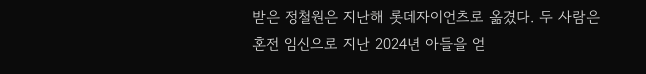받은 정철원은 지난해 롯데자이언츠로 옮겼다. 두 사람은 혼전 임신으로 지난 2024년 아들을 얻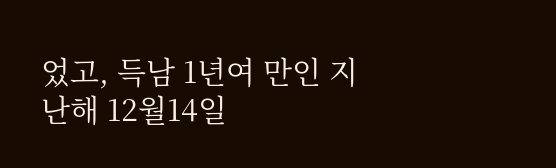었고, 득남 1년여 만인 지난해 12월14일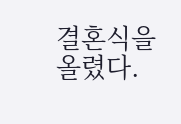결혼식을 올렸다.